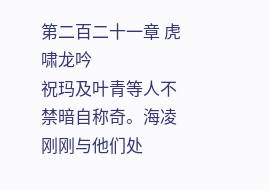第二百二十一章 虎啸龙吟
祝玛及叶青等人不禁暗自称奇。海凌刚刚与他们处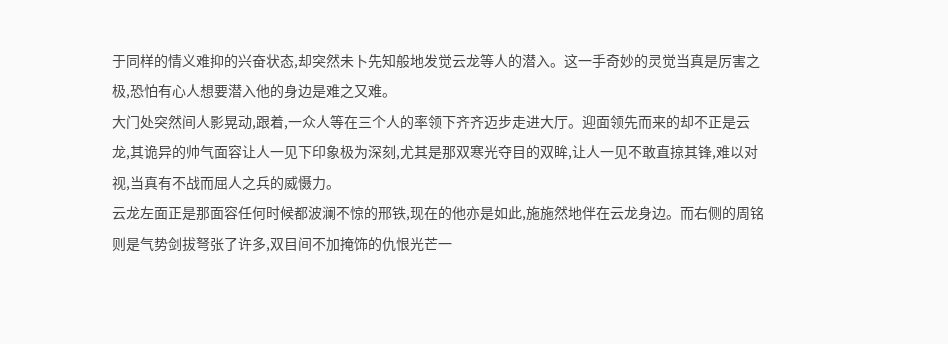于同样的情义难抑的兴奋状态,却突然未卜先知般地发觉云龙等人的潜入。这一手奇妙的灵觉当真是厉害之极,恐怕有心人想要潜入他的身边是难之又难。
大门处突然间人影晃动,跟着,一众人等在三个人的率领下齐齐迈步走进大厅。迎面领先而来的却不正是云龙,其诡异的帅气面容让人一见下印象极为深刻,尤其是那双寒光夺目的双眸,让人一见不敢直掠其锋,难以对视,当真有不战而屈人之兵的威慑力。
云龙左面正是那面容任何时候都波澜不惊的邢铁,现在的他亦是如此,施施然地伴在云龙身边。而右侧的周铭则是气势剑拔弩张了许多,双目间不加掩饰的仇恨光芒一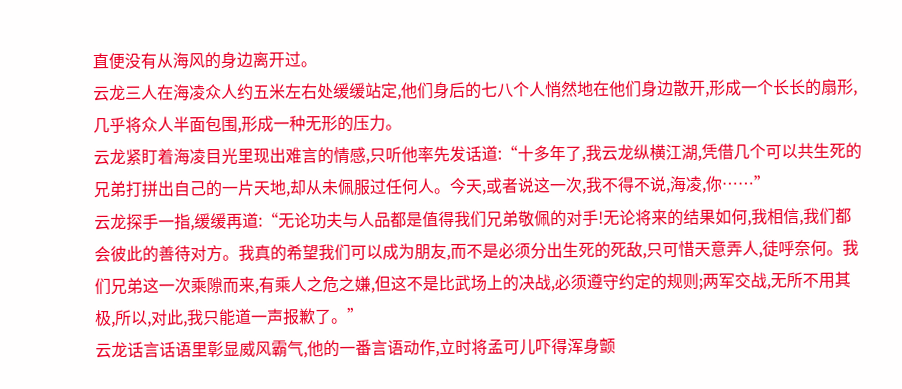直便没有从海风的身边离开过。
云龙三人在海凌众人约五米左右处缓缓站定,他们身后的七八个人悄然地在他们身边散开,形成一个长长的扇形,几乎将众人半面包围,形成一种无形的压力。
云龙紧盯着海凌目光里现出难言的情感,只听他率先发话道:“十多年了,我云龙纵横江湖,凭借几个可以共生死的兄弟打拼出自己的一片天地,却从未佩服过任何人。今天,或者说这一次,我不得不说,海凌,你……”
云龙探手一指,缓缓再道:“无论功夫与人品都是值得我们兄弟敬佩的对手!无论将来的结果如何,我相信,我们都会彼此的善待对方。我真的希望我们可以成为朋友,而不是必须分出生死的死敌,只可惜天意弄人,徒呼奈何。我们兄弟这一次乘隙而来,有乘人之危之嫌,但这不是比武场上的决战,必须遵守约定的规则;两军交战,无所不用其极,所以,对此,我只能道一声报歉了。”
云龙话言话语里彰显威风霸气,他的一番言语动作,立时将孟可儿吓得浑身颤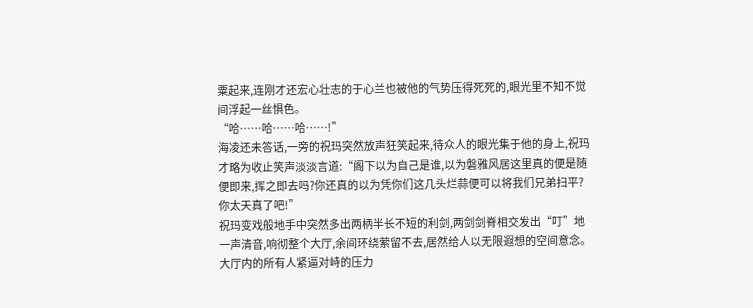粟起来,连刚才还宏心壮志的于心兰也被他的气势压得死死的,眼光里不知不觉间浮起一丝惧色。
“哈……哈……哈……!”
海凌还未答话,一旁的祝玛突然放声狂笑起来,待众人的眼光集于他的身上,祝玛才略为收止笑声淡淡言道:“阁下以为自己是谁,以为磐雅风居这里真的便是随便即来,挥之即去吗?你还真的以为凭你们这几头烂蒜便可以将我们兄弟扫平?你太天真了吧!”
祝玛变戏般地手中突然多出两柄半长不短的利剑,两剑剑脊相交发出“叮”地一声清音,响彻整个大厅,余间环绕萦留不去,居然给人以无限遐想的空间意念。大厅内的所有人紧逼对峙的压力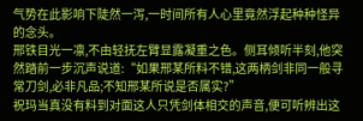气势在此影响下陡然一泻,一时间所有人心里竟然浮起种种怪异的念头。
邢铁目光一凛,不由轻抚左臂显露凝重之色。侧耳倾听半刻,他突然踏前一步沉声说道:“如果邢某所料不错,这两柄剑非同一般寻常刀剑,必非凡品;不知邢某所说是否属实?”
祝玛当真没有料到对面这人只凭剑体相交的声音,便可听辨出这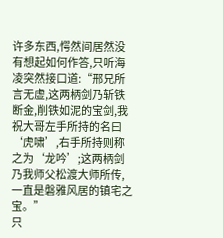许多东西,愕然间居然没有想起如何作答,只听海凌突然接口道:“邢兄所言无虚,这两柄剑乃斩铁断金,削铁如泥的宝剑,我祝大哥左手所持的名曰‘虎啸’,右手所持则称之为‘龙吟’;这两柄剑乃我师父松渡大师所传,一直是磐雅风居的镇宅之宝。”
只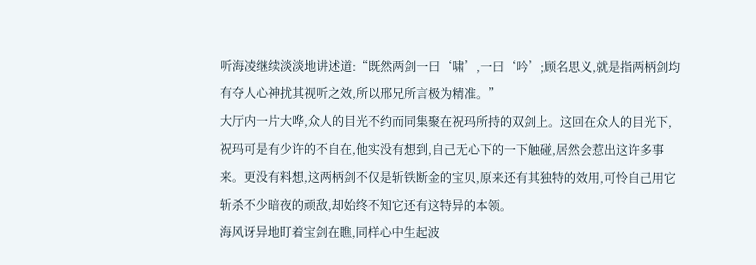听海凌继续淡淡地讲述道:“既然两剑一曰‘啸’,一曰‘吟’;顾名思义,就是指两柄剑均有夺人心神扰其视听之效,所以邢兄所言极为精准。”
大厅内一片大哗,众人的目光不约而同集聚在祝玛所持的双剑上。这回在众人的目光下,祝玛可是有少许的不自在,他实没有想到,自己无心下的一下触碰,居然会惹出这许多事来。更没有料想,这两柄剑不仅是斩铁断金的宝贝,原来还有其独特的效用,可怜自己用它斩杀不少暗夜的顽敌,却始终不知它还有这特异的本领。
海风讶异地盯着宝剑在瞧,同样心中生起波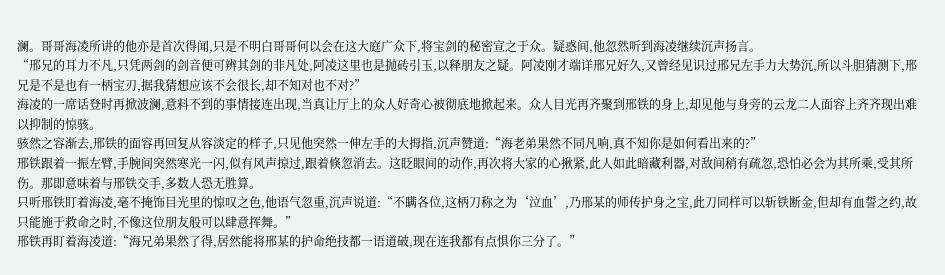澜。哥哥海凌所讲的他亦是首次得闻,只是不明白哥哥何以会在这大庭广众下,将宝剑的秘密宣之于众。疑惑间,他忽然听到海凌继续沉声扬言。
“邢兄的耳力不凡,只凭两剑的剑音便可辨其剑的非凡处,阿凌这里也是抛砖引玉,以释朋友之疑。阿凌刚才端详邢兄好久,又曾经见识过邢兄左手力大势沉,所以斗胆猜测下,邢兄是不是也有一柄宝刃,据我猜想应该不会很长,却不知对也不对?”
海凌的一席话登时再掀波澜,意料不到的事情接连出现,当真让厅上的众人好奇心被彻底地掀起来。众人目光再齐聚到邢铁的身上,却见他与身旁的云龙二人面容上齐齐现出难以抑制的惊骇。
骇然之容渐去,邢铁的面容再回复从容淡定的样子,只见他突然一伸左手的大拇指,沉声赞道:“海老弟果然不同凡响,真不知你是如何看出来的?”
邢铁跟着一振左臂,手腕间突然寒光一闪,似有风声掠过,跟着倏忽消去。这眨眼间的动作,再次将大家的心揪紧,此人如此暗藏利器,对敌间稍有疏忽,恐怕必会为其所乘,受其所伤。那即意味着与邢铁交手,多数人恐无胜算。
只听邢铁盯着海凌,毫不掩饰目光里的惊叹之色,他语气忽重,沉声说道:“不瞒各位,这柄刀称之为‘泣血’,乃邢某的师传护身之宝,此刀同样可以斩铁断金,但却有血誓之约,故只能施于救命之时,不像这位朋友般可以肆意挥舞。”
邢铁再盯着海凌道:“海兄弟果然了得,居然能将邢某的护命绝技都一语道破,现在连我都有点惧你三分了。”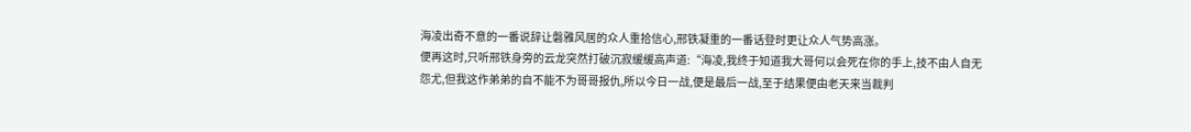海凌出奇不意的一番说辞让磐雅风居的众人重拾信心,邢铁凝重的一番话登时更让众人气势高涨。
便再这时,只听邢铁身旁的云龙突然打破沉寂缓缓高声道:“海凌,我终于知道我大哥何以会死在你的手上,技不由人自无怨尤,但我这作弟弟的自不能不为哥哥报仇,所以今日一战,便是最后一战,至于结果便由老天来当裁判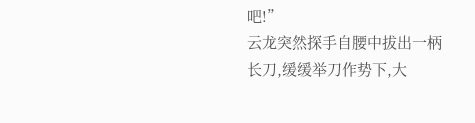吧!”
云龙突然探手自腰中拔出一柄长刀,缓缓举刀作势下,大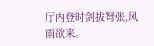厅内登时剑拔弩张,风雨欲来。